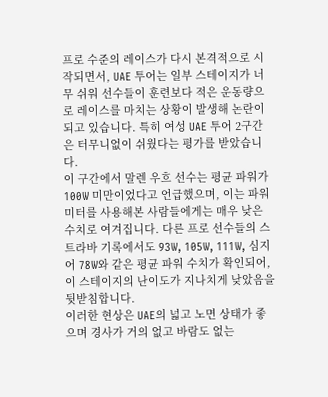프로 수준의 레이스가 다시 본격적으로 시작되면서, UAE 투어는 일부 스테이지가 너무 쉬워 선수들이 훈련보다 적은 운동량으로 레이스를 마치는 상황이 발생해 논란이 되고 있습니다. 특히 여성 UAE 투어 2구간은 터무니없이 쉬웠다는 평가를 받았습니다.
이 구간에서 말렌 우흐 선수는 평균 파워가 100W 미만이었다고 언급했으며, 이는 파워 미터를 사용해본 사람들에게는 매우 낮은 수치로 여겨집니다. 다른 프로 선수들의 스트라바 기록에서도 93W, 105W, 111W, 심지어 78W와 같은 평균 파워 수치가 확인되어, 이 스테이지의 난이도가 지나치게 낮았음을 뒷받침합니다.
이러한 현상은 UAE의 넓고 노면 상태가 좋으며 경사가 거의 없고 바람도 없는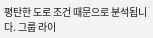평탄한 도로 조건 때문으로 분석됩니다. 그룹 라이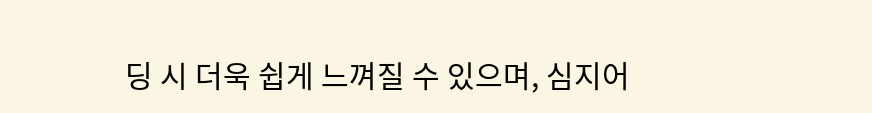딩 시 더욱 쉽게 느껴질 수 있으며, 심지어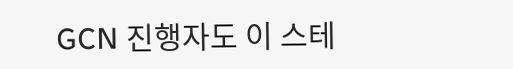GCN 진행자도 이 스테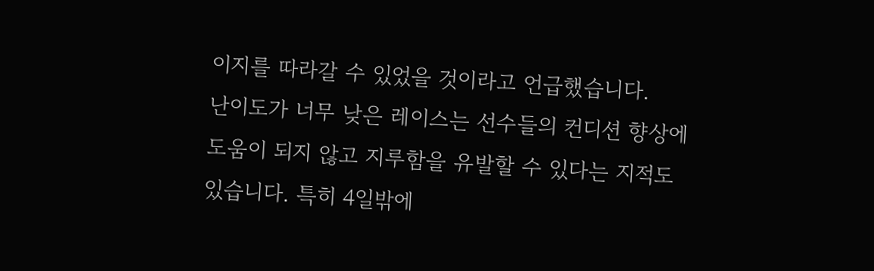이지를 따라갈 수 있었을 것이라고 언급했습니다.
난이도가 너무 낮은 레이스는 선수들의 컨디션 향상에 도움이 되지 않고 지루함을 유발할 수 있다는 지적도 있습니다. 특히 4일밖에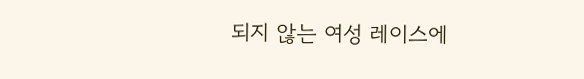되지 않는 여성 레이스에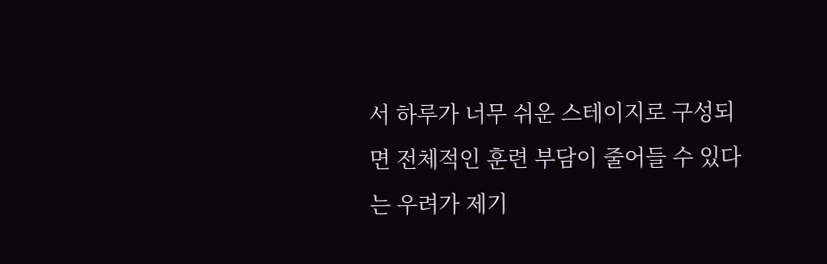서 하루가 너무 쉬운 스테이지로 구성되면 전체적인 훈련 부담이 줄어들 수 있다는 우려가 제기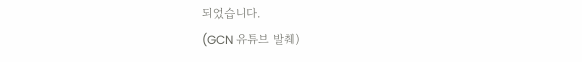되었습니다.
(GCN 유튜브 발췌)